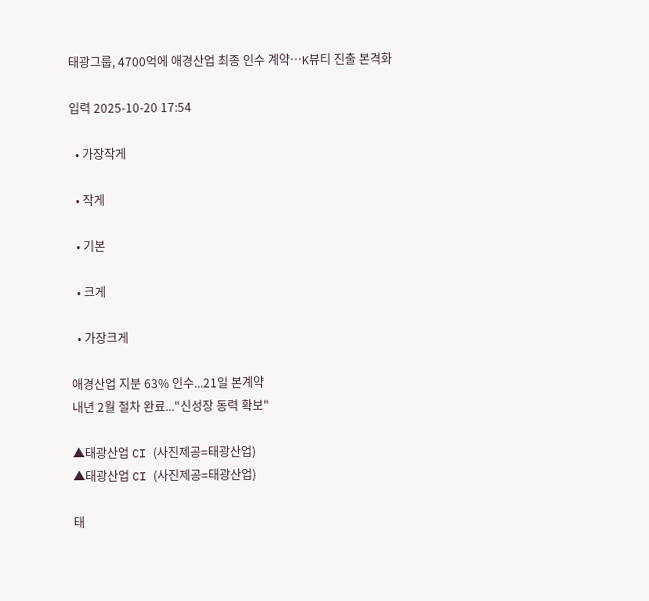태광그룹, 4700억에 애경산업 최종 인수 계약…K뷰티 진출 본격화

입력 2025-10-20 17:54

  • 가장작게

  • 작게

  • 기본

  • 크게

  • 가장크게

애경산업 지분 63% 인수...21일 본계약
내년 2월 절차 완료..."신성장 동력 확보"

▲태광산업 CI (사진제공=태광산업)
▲태광산업 CI (사진제공=태광산업)

태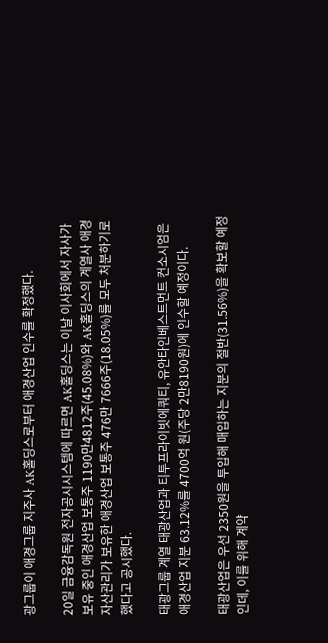광그룹이 애경그룹 지주사 AK홀딩스로부터 애경산업 인수를 확정했다.

20일 금융감독원 전자공시시스템에 따르면 AK홀딩스는 이날 이사회에서 자사가 보유 중인 애경산업 보통주 1190만4812주(45.08%)와 AK홀딩스의 계열사 애경자산관리가 보유한 애경산업 보통주 476만 7666주(18.05%)를 모두 처분하기로 했다고 공시했다.

태광그룹 계열 태광산업과 티투프라이빗에쿼티, 유안타인베스트먼트 컨소시엄은 애경산업 지분 63.12%를 4700억 원(주당 2만8190원)에 인수할 예정이다.

태광산업은 우선 2350원을 투입해 매입하는 지분의 절반(31.56%)을 확보할 예정인데, 이를 위해 계약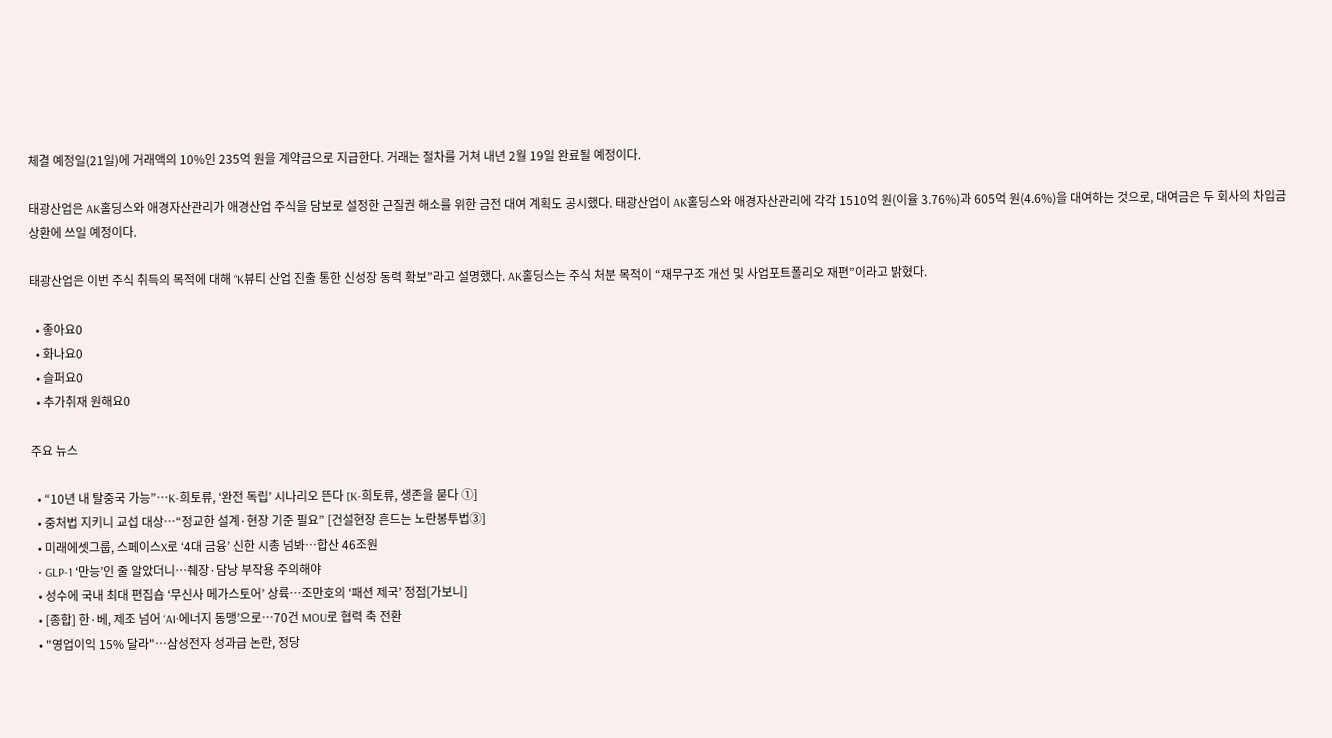체결 예정일(21일)에 거래액의 10%인 235억 원을 계약금으로 지급한다. 거래는 절차를 거쳐 내년 2월 19일 완료될 예정이다.

태광산업은 AK홀딩스와 애경자산관리가 애경산업 주식을 담보로 설정한 근질권 해소를 위한 금전 대여 계획도 공시했다. 태광산업이 AK홀딩스와 애경자산관리에 각각 1510억 원(이율 3.76%)과 605억 원(4.6%)을 대여하는 것으로, 대여금은 두 회사의 차입금 상환에 쓰일 예정이다.

태광산업은 이번 주식 취득의 목적에 대해 “K뷰티 산업 진출 통한 신성장 동력 확보”라고 설명했다. AK홀딩스는 주식 처분 목적이 “재무구조 개선 및 사업포트폴리오 재편”이라고 밝혔다.

  • 좋아요0
  • 화나요0
  • 슬퍼요0
  • 추가취재 원해요0

주요 뉴스

  • “10년 내 탈중국 가능”…K-희토류, ‘완전 독립’ 시나리오 뜬다 [K-희토류, 생존을 묻다 ①]
  • 중처법 지키니 교섭 대상⋯“정교한 설계·현장 기준 필요” [건설현장 흔드는 노란봉투법③]
  • 미래에셋그룹, 스페이스X로 ‘4대 금융’ 신한 시총 넘봐⋯합산 46조원
  • GLP-1 ‘만능’인 줄 알았더니…췌장·담낭 부작용 주의해야
  • 성수에 국내 최대 편집숍 ‘무신사 메가스토어’ 상륙…조만호의 ‘패션 제국’ 정점[가보니]
  • [종합] 한·베, 제조 넘어 ‘AI·에너지 동맹’으로…70건 MOU로 협력 축 전환
  • "영업이익 15% 달라"…삼성전자 성과급 논란, 정당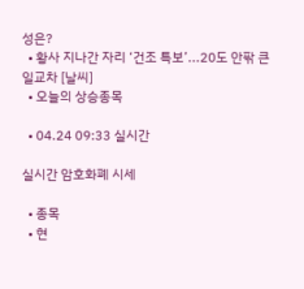성은?
  • 황사 지나간 자리 ‘건조 특보’...20도 안팎 큰 일교차 [날씨]
  • 오늘의 상승종목

  • 04.24 09:33 실시간

실시간 암호화폐 시세

  • 종목
  • 현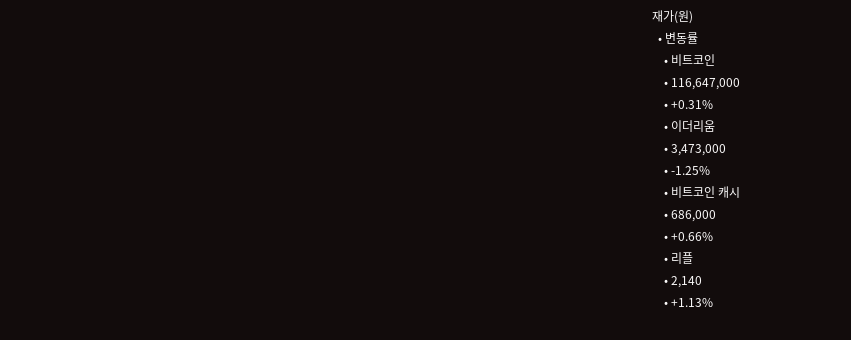재가(원)
  • 변동률
    • 비트코인
    • 116,647,000
    • +0.31%
    • 이더리움
    • 3,473,000
    • -1.25%
    • 비트코인 캐시
    • 686,000
    • +0.66%
    • 리플
    • 2,140
    • +1.13%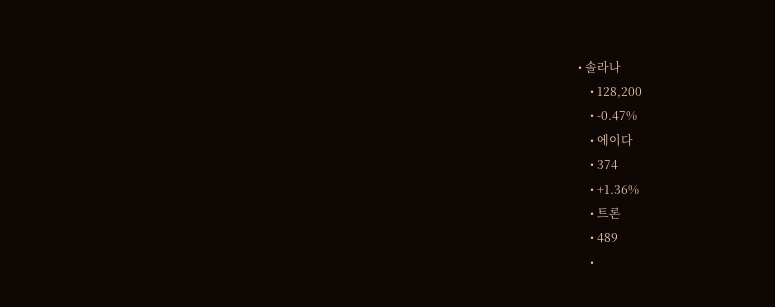• 솔라나
    • 128,200
    • -0.47%
    • 에이다
    • 374
    • +1.36%
    • 트론
    • 489
    •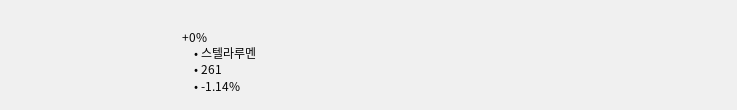+0%
    • 스텔라루멘
    • 261
    • -1.14%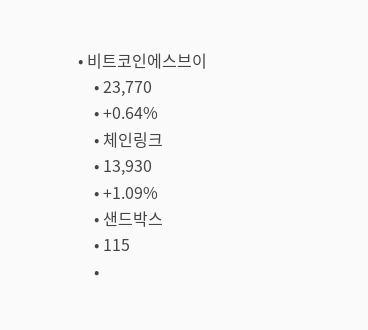• 비트코인에스브이
    • 23,770
    • +0.64%
    • 체인링크
    • 13,930
    • +1.09%
    • 샌드박스
    • 115
    •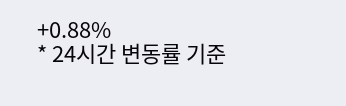+0.88%
* 24시간 변동률 기준